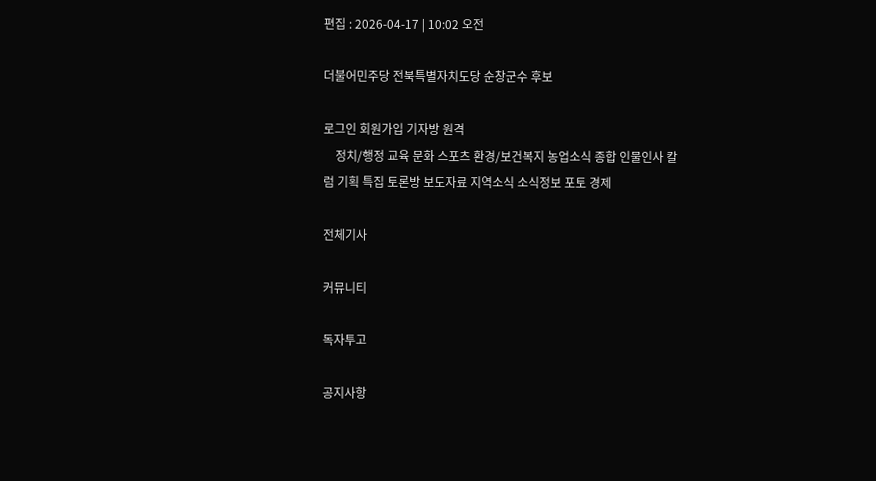편집 : 2026-04-17 | 10:02 오전

더불어민주당 전북특별자치도당 순창군수 후보

로그인 회원가입 기자방 원격
    정치/행정 교육 문화 스포츠 환경/보건복지 농업소식 종합 인물인사 칼럼 기획 특집 토론방 보도자료 지역소식 소식정보 포토 경제

전체기사

커뮤니티

독자투고

공지사항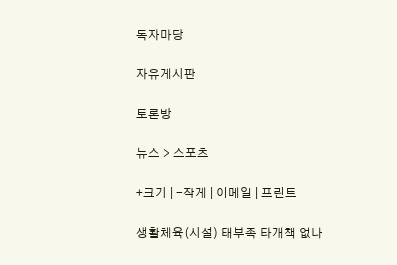독자마당

자유게시판

토론방

뉴스 > 스포츠

+크기 | -작게 | 이메일 | 프린트

생활체육(시설) 태부족 타개책 없나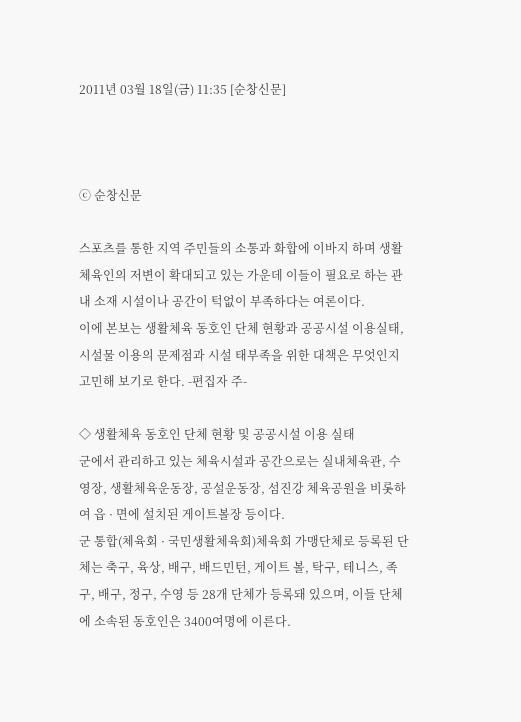2011년 03월 18일(금) 11:35 [순창신문]



ⓒ 순창신문

스포츠를 통한 지역 주민들의 소통과 화합에 이바지 하며 생활체육인의 저변이 확대되고 있는 가운데 이들이 필요로 하는 관내 소재 시설이나 공간이 턱없이 부족하다는 여론이다.
이에 본보는 생활체육 동호인 단체 현황과 공공시설 이용실태, 시설물 이용의 문제점과 시설 태부족을 위한 대책은 무엇인지 고민해 보기로 한다. -편집자 주-

◇ 생활체육 동호인 단체 현황 및 공공시설 이용 실태
군에서 관리하고 있는 체육시설과 공간으로는 실내체육관, 수영장, 생활체육운동장, 공설운동장, 섬진강 체육공원을 비롯하여 읍 · 면에 설치된 게이트볼장 등이다.
군 통합(체육회 · 국민생활체육회)체육회 가맹단체로 등록된 단체는 축구, 육상, 배구, 배드민턴, 게이트 볼, 탁구, 테니스, 족구, 배구, 정구, 수영 등 28개 단체가 등록돼 있으며, 이들 단체에 소속된 동호인은 3400여명에 이른다.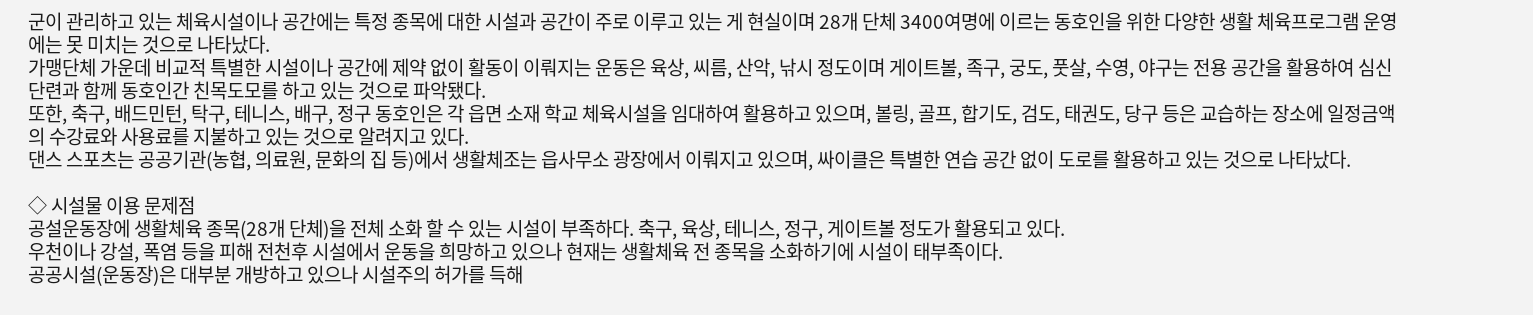군이 관리하고 있는 체육시설이나 공간에는 특정 종목에 대한 시설과 공간이 주로 이루고 있는 게 현실이며 28개 단체 3400여명에 이르는 동호인을 위한 다양한 생활 체육프로그램 운영에는 못 미치는 것으로 나타났다.
가맹단체 가운데 비교적 특별한 시설이나 공간에 제약 없이 활동이 이뤄지는 운동은 육상, 씨름, 산악, 낚시 정도이며 게이트볼, 족구, 궁도, 풋살, 수영, 야구는 전용 공간을 활용하여 심신단련과 함께 동호인간 친목도모를 하고 있는 것으로 파악됐다.
또한, 축구, 배드민턴, 탁구, 테니스, 배구, 정구 동호인은 각 읍면 소재 학교 체육시설을 임대하여 활용하고 있으며, 볼링, 골프, 합기도, 검도, 태권도, 당구 등은 교습하는 장소에 일정금액의 수강료와 사용료를 지불하고 있는 것으로 알려지고 있다.
댄스 스포츠는 공공기관(농협, 의료원, 문화의 집 등)에서 생활체조는 읍사무소 광장에서 이뤄지고 있으며, 싸이클은 특별한 연습 공간 없이 도로를 활용하고 있는 것으로 나타났다.

◇ 시설물 이용 문제점
공설운동장에 생활체육 종목(28개 단체)을 전체 소화 할 수 있는 시설이 부족하다. 축구, 육상, 테니스, 정구, 게이트볼 정도가 활용되고 있다.
우천이나 강설, 폭염 등을 피해 전천후 시설에서 운동을 희망하고 있으나 현재는 생활체육 전 종목을 소화하기에 시설이 태부족이다.
공공시설(운동장)은 대부분 개방하고 있으나 시설주의 허가를 득해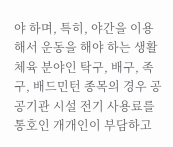야 하며, 특히, 야간을 이용해서 운동을 해야 하는 생활체육 분야인 탁구, 배구, 족구, 배드민턴 종목의 경우 공공기관 시설 전기 사용료를 통호인 개개인이 부담하고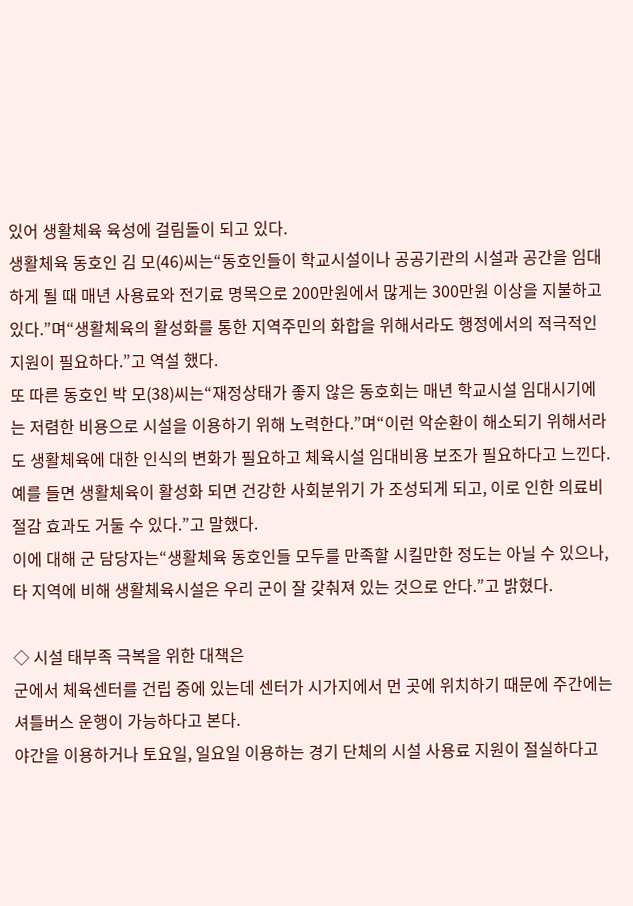있어 생활체육 육성에 걸림돌이 되고 있다.
생활체육 동호인 김 모(46)씨는“동호인들이 학교시설이나 공공기관의 시설과 공간을 임대하게 될 때 매년 사용료와 전기료 명목으로 200만원에서 많게는 300만원 이상을 지불하고 있다.”며“생활체육의 활성화를 통한 지역주민의 화합을 위해서라도 행정에서의 적극적인 지원이 필요하다.”고 역설 했다.
또 따른 동호인 박 모(38)씨는“재정상태가 좋지 않은 동호회는 매년 학교시설 임대시기에는 저렴한 비용으로 시설을 이용하기 위해 노력한다.”며“이런 악순환이 해소되기 위해서라도 생활체육에 대한 인식의 변화가 필요하고 체육시설 임대비용 보조가 필요하다고 느낀다. 예를 들면 생활체육이 활성화 되면 건강한 사회분위기 가 조성되게 되고, 이로 인한 의료비 절감 효과도 거둘 수 있다.”고 말했다.
이에 대해 군 담당자는“생활체육 동호인들 모두를 만족할 시킬만한 정도는 아닐 수 있으나, 타 지역에 비해 생활체육시설은 우리 군이 잘 갖춰져 있는 것으로 안다.”고 밝혔다.

◇ 시설 태부족 극복을 위한 대책은
군에서 체육센터를 건립 중에 있는데 센터가 시가지에서 먼 곳에 위치하기 때문에 주간에는 셔틀버스 운행이 가능하다고 본다.
야간을 이용하거나 토요일, 일요일 이용하는 경기 단체의 시설 사용료 지원이 절실하다고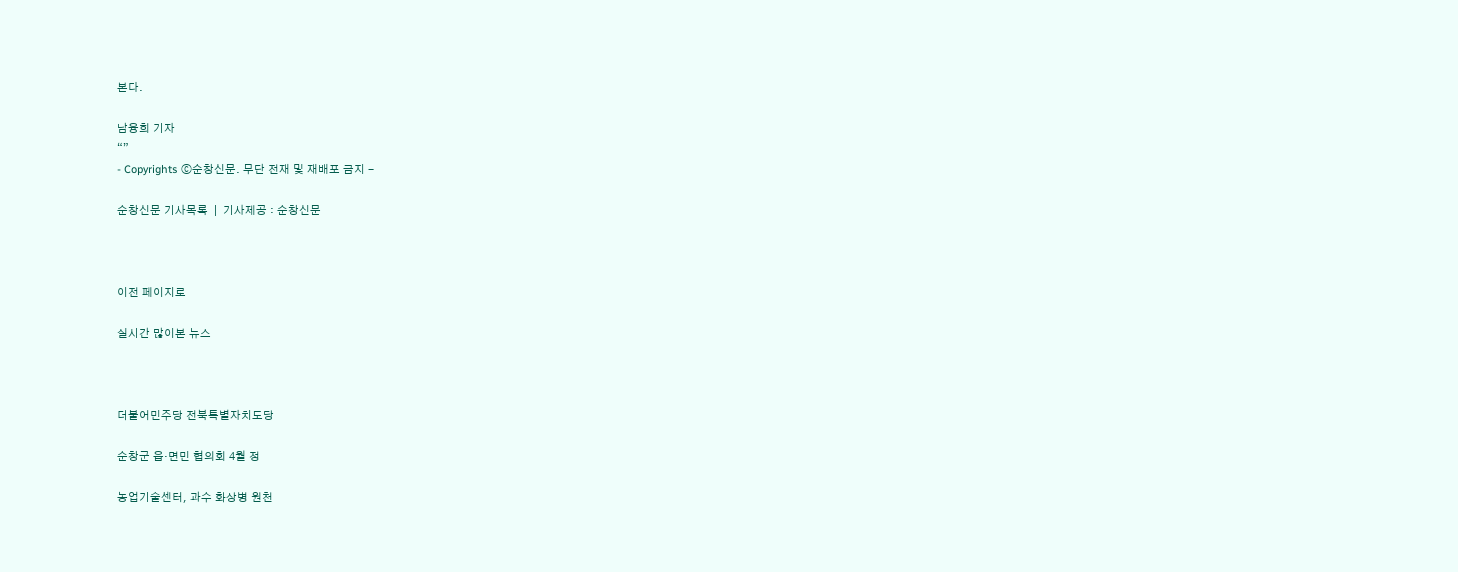본다.

남융희 기자
“”
- Copyrights ⓒ순창신문. 무단 전재 및 재배포 금지 -

순창신문 기사목록  |  기사제공 : 순창신문



이전 페이지로

실시간 많이본 뉴스



더불어민주당 전북특별자치도당

순창군 읍·면민 협의회 4월 정

농업기술센터, 과수 화상병 원천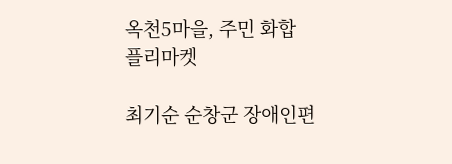옥천5마을, 주민 화합 플리마켓

최기순 순창군 장애인편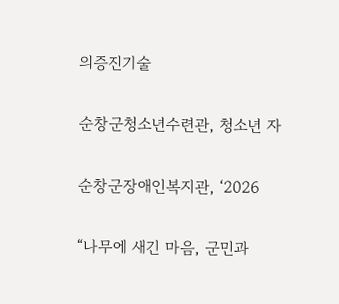의증진기술

순창군청소년수련관, 청소년 자

순창군장애인복지관, ‘2026

“나무에 새긴 마음, 군민과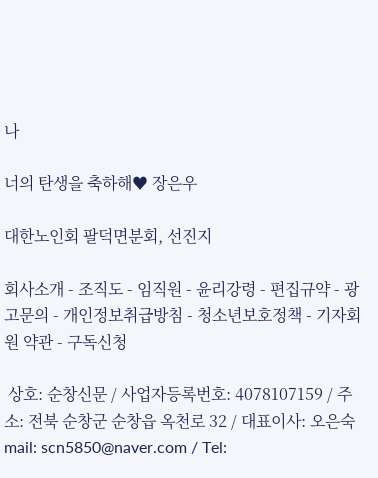나

너의 탄생을 축하해♥ 장은우

대한노인회 팔덕면분회, 선진지

회사소개 - 조직도 - 임직원 - 윤리강령 - 편집규약 - 광고문의 - 개인정보취급방침 - 청소년보호정책 - 기자회원 약관 - 구독신청

 상호: 순창신문 / 사업자등록번호: 4078107159 / 주소: 전북 순창군 순창읍 옥천로 32 / 대표이사: 오은숙
mail: scn5850@naver.com / Tel: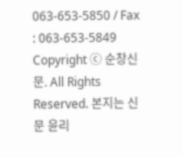063-653-5850 / Fax : 063-653-5849
Copyright ⓒ 순창신문. All Rights Reserved. 본지는 신문 윤리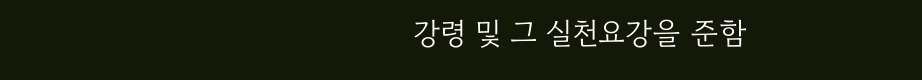강령 및 그 실천요강을 준함